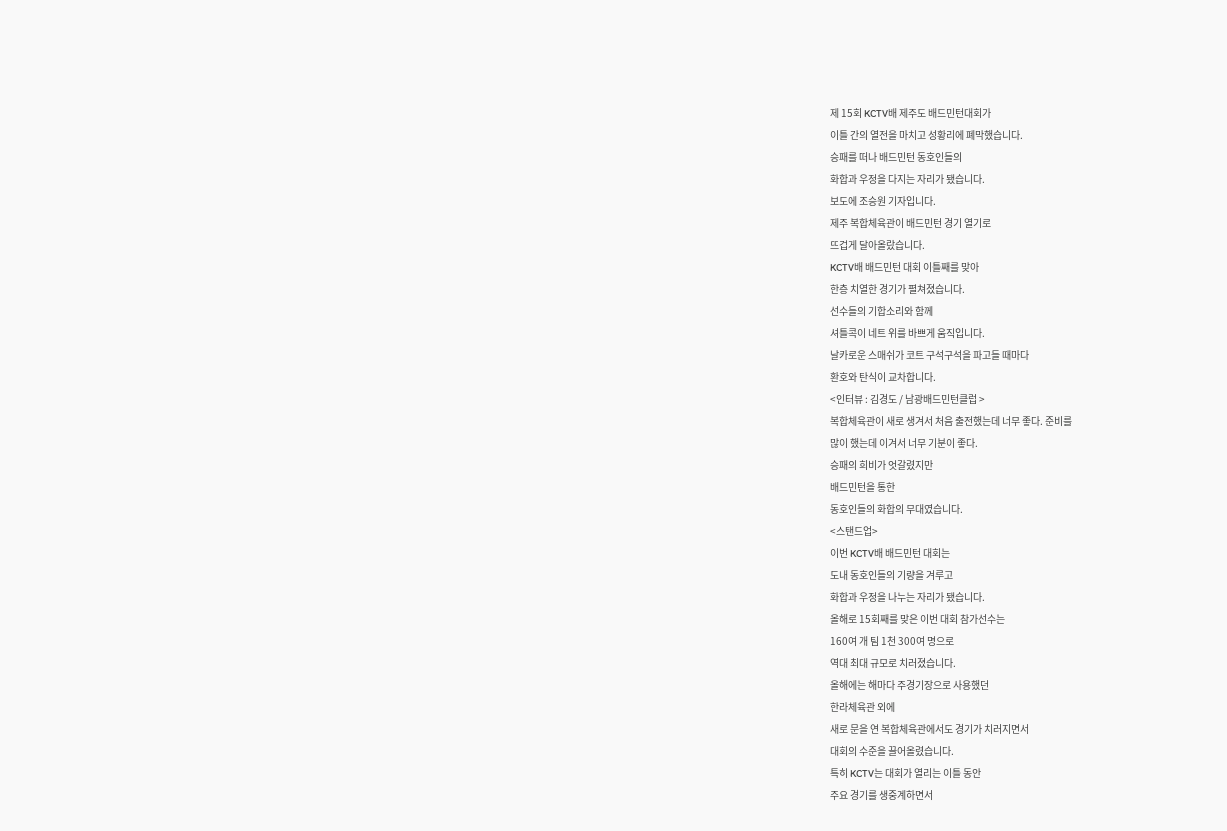제 15회 KCTV배 제주도 배드민턴대회가
이틀 간의 열전을 마치고 성황리에 폐막했습니다.
승패를 떠나 배드민턴 동호인들의
화합과 우정을 다지는 자리가 됐습니다.
보도에 조승원 기자입니다.
제주 복합체육관이 배드민턴 경기 열기로
뜨겁게 달아올랐습니다.
KCTV배 배드민턴 대회 이틀째를 맞아
한층 치열한 경기가 펼쳐졌습니다.
선수들의 기합소리와 함께
셔틀콕이 네트 위를 바쁘게 움직입니다.
날카로운 스매쉬가 코트 구석구석을 파고들 때마다
환호와 탄식이 교차합니다.
<인터뷰 : 김경도 / 남광배드민턴클럽 >
복합체육관이 새로 생겨서 처음 출전했는데 너무 좋다. 준비를
많이 했는데 이겨서 너무 기분이 좋다.
승패의 희비가 엇갈렸지만
배드민턴을 통한
동호인들의 화합의 무대였습니다.
<스탠드업>
이번 KCTV배 배드민턴 대회는
도내 동호인들의 기량을 겨루고
화합과 우정을 나누는 자리가 됐습니다.
올해로 15회째를 맞은 이번 대회 참가선수는
160여 개 팀 1천 300여 명으로
역대 최대 규모로 치러졌습니다.
올해에는 해마다 주경기장으로 사용했던
한라체육관 외에
새로 문을 연 복합체육관에서도 경기가 치러지면서
대회의 수준을 끌어올렸습니다.
특히 KCTV는 대회가 열리는 이틀 동안
주요 경기를 생중계하면서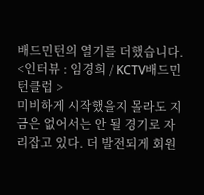배드민턴의 열기를 더했습니다.
<인터뷰 : 임경희 / KCTV배드민턴클럽 >
미비하게 시작했을지 몰라도 지금은 없어서는 안 될 경기로 자리잡고 있다. 더 발전되게 회원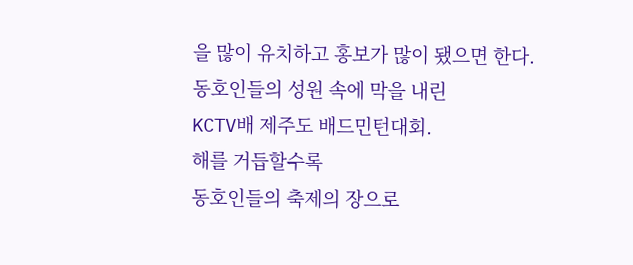을 많이 유치하고 홍보가 많이 됐으면 한다.
동호인들의 성원 속에 막을 내린
KCTV배 제주도 배드민턴대회.
해를 거듭할수록
동호인들의 축제의 장으로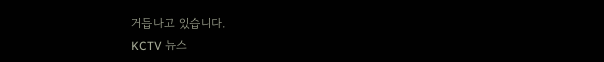거듭나고 있습니다.
KCTV 뉴스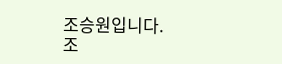조승원입니다.
조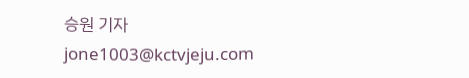승원 기자
jone1003@kctvjeju.com